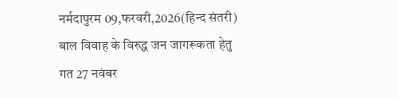नर्मदापुरम 09,फरवरी,2026(हिन्द संतरी) बाल विवाह के विरुद्ध जन जागरूकता हेतु गत 27 नवंबर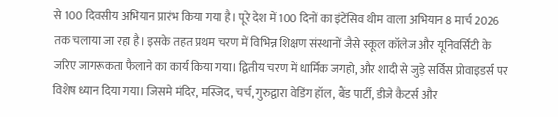से 100 दिवसीय अभियान प्रारंभ किया गया है। पूरे देश में 100 दिनों का इंटेंसिव थीम वाला अभियान 8 मार्च 2026 तक चलाया जा रहा है। इसके तहत प्रथम चरण में विभिन्न शिक्षण संस्थानों जैसे स्कूल कॉलेज और यूनिवर्सिटी के जरिए जागरूकता फैलाने का कार्य किया गया। द्वितीय चरण में धार्मिक जगहो, और शादी से जुड़े सर्विस प्रोवाइडर्स पर विशेष ध्यान दिया गया। जिसमे मंदिर, मस्जिद, चर्च, गुरुद्वारा वेडिंग हॉल, बैंड पार्टी, डीजे कैटर्स और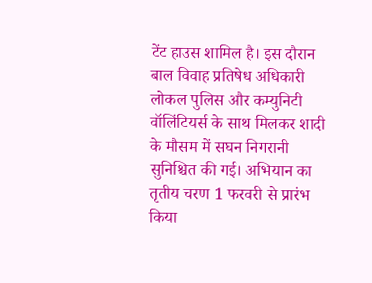टेंट हाउस शामिल है। इस दौरान बाल विवाह प्रतिषेध अधिकारी लोकल पुलिस और कम्युनिटी वॉलिंटियर्स के साथ मिलकर शादी के मौसम में सघन निगरानी सुनिश्चित की गई। अभियान का तृतीय चरण 1 फरवरी से प्रारंभ किया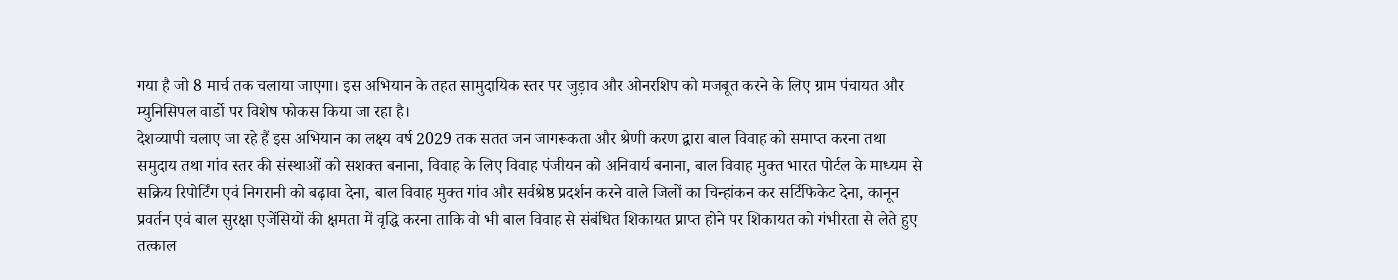गया है जो 8 मार्च तक चलाया जाएगा। इस अभियान के तहत सामुदायिक स्तर पर जुड़ाव और ओनरशिप को मजबूत करने के लिए ग्राम पंचायत और म्युनिसिपल वार्डो पर विशेष फोकस किया जा रहा है।
देशव्यापी चलाए जा रहे हैं इस अभियान का लक्ष्य वर्ष 2029 तक सतत जन जागरूकता और श्रेणी करण द्वारा बाल विवाह को समाप्त करना तथा समुदाय तथा गांव स्तर की संस्थाओं को सशक्त बनाना, विवाह के लिए विवाह पंजीयन को अनिवार्य बनाना, बाल विवाह मुक्त भारत पोर्टल के माध्यम से सक्रिय रिपोर्टिंग एवं निगरानी को बढ़ावा देना, बाल विवाह मुक्त गांव और सर्वश्रेष्ठ प्रदर्शन करने वाले जिलों का चिन्हांकन कर सर्टिफिकेट देना, कानून प्रवर्तन एवं बाल सुरक्षा एजेंसियों की क्षमता में वृद्धि करना ताकि वो भी बाल विवाह से संबंधित शिकायत प्राप्त होने पर शिकायत को गंभीरता से लेते हुए तत्काल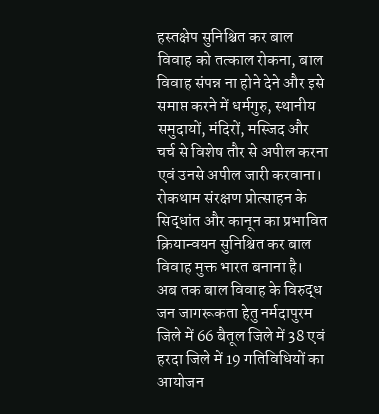हस्तक्षेप सुनिश्चित कर बाल विवाह को तत्काल रोकना, बाल विवाह संपन्न ना होने देने और इसे समाप्त करने में धर्मगुरु, स्थानीय समुदायों, मंदिरों, मस्जिद और चर्च से विशेष तौर से अपील करना एवं उनसे अपील जारी करवाना। रोकथाम संरक्षण प्रोत्साहन के सिद्धांत और कानून का प्रभावित क्रियान्वयन सुनिश्चित कर बाल विवाह मुक्त भारत बनाना है।
अब तक बाल विवाह के विरुद्ध जन जागरूकता हेतु नर्मदापुरम जिले में 66 बैतूल जिले में 38 एवं हरदा जिले में 19 गतिविधियों का आयोजन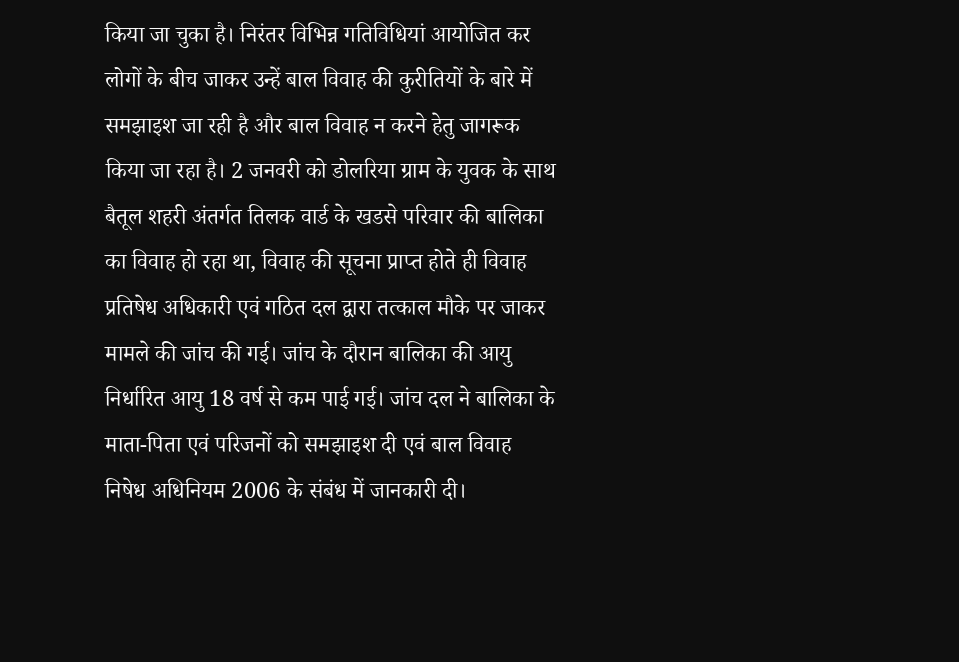किया जा चुका है। निरंतर विभिन्न गतिविधियां आयोजित कर लोगों के बीच जाकर उन्हें बाल विवाह की कुरीतियों के बारे में समझाइश जा रही है और बाल विवाह न करने हेतु जागरूक किया जा रहा है। 2 जनवरी को डोलरिया ग्राम के युवक के साथ बैतूल शहरी अंतर्गत तिलक वार्ड के खडसे परिवार की बालिका का विवाह हो रहा था, विवाह की सूचना प्राप्त होते ही विवाह प्रतिषेध अधिकारी एवं गठित दल द्वारा तत्काल मौके पर जाकर मामले की जांच की गई। जांच के दौरान बालिका की आयु निर्धारित आयु 18 वर्ष से कम पाई गई। जांच दल ने बालिका के माता-पिता एवं परिजनों को समझाइश दी एवं बाल विवाह निषेध अधिनियम 2006 के संबंध में जानकारी दी।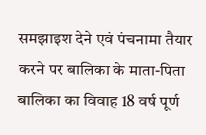समझाइश देने एवं पंचनामा तैयार करने पर बालिका के माता-पिता बालिका का विवाह 18 वर्ष पूर्ण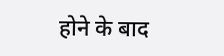होने के बाद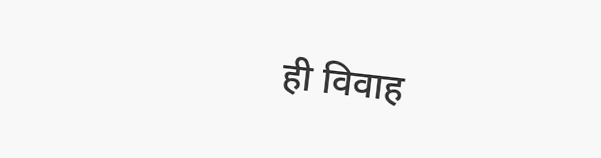ही विवाह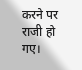करने पर राजी हो गए।